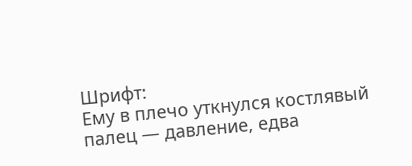Шрифт:
Ему в плечо уткнулся костлявый палец — давление, едва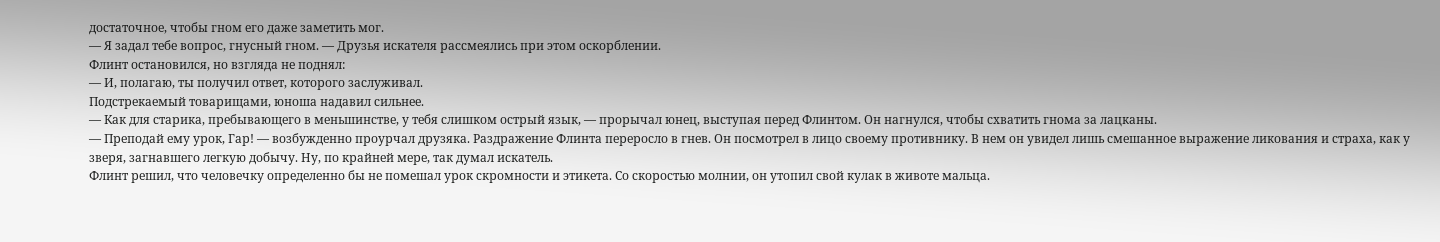достаточное, чтобы гном его даже заметить мог.
— Я задал тебе вопрос, гнусный гном. — Друзья искателя рассмеялись при этом оскорблении.
Флинт остановился, но взгляда не поднял:
— И, полагаю, ты получил ответ, которого заслуживал.
Подстрекаемый товарищами, юноша надавил сильнее.
— Как для старика, пребывающего в меньшинстве, у тебя слишком острый язык, — прорычал юнец, выступая перед Флинтом. Он нагнулся, чтобы схватить гнома за лацканы.
— Преподай ему урок, Гар! — возбужденно проурчал друзяка. Раздражение Флинта переросло в гнев. Он посмотрел в лицо своему противнику. В нем он увидел лишь смешанное выражение ликования и страха, как у зверя, загнавшего легкую добычу. Ну, по крайней мере, так думал искатель.
Флинт решил, что человечку определенно бы не помешал урок скромности и этикета. Со скоростью молнии, он утопил свой кулак в животе мальца.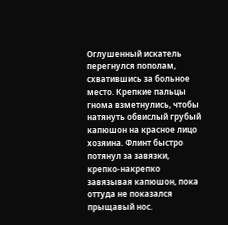Оглушенный искатель перегнулся пополам, схватившись за больное место. Крепкие пальцы гнома взметнулись, чтобы натянуть обвислый грубый капюшон на красное лицо хозяина. Флинт быстро потянул за завязки, крепко-накрепко завязывая капюшон, пока оттуда не показался прыщавый нос.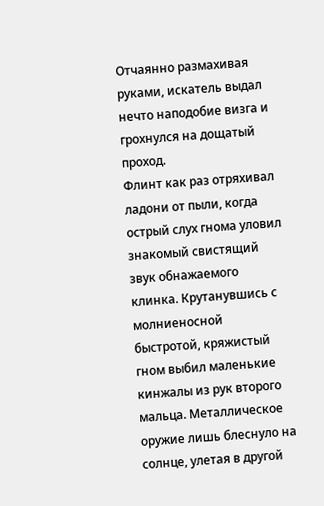Отчаянно размахивая руками, искатель выдал нечто наподобие визга и грохнулся на дощатый проход.
Флинт как раз отряхивал ладони от пыли, когда острый слух гнома уловил знакомый свистящий звук обнажаемого клинка. Крутанувшись с молниеносной быстротой, кряжистый гном выбил маленькие кинжалы из рук второго мальца. Металлическое оружие лишь блеснуло на солнце, улетая в другой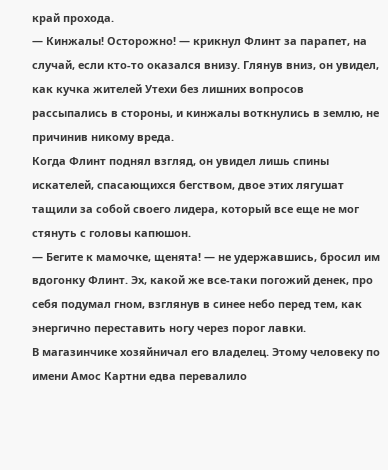край прохода.
— Кинжалы! Осторожно! — крикнул Флинт за парапет, на случай, если кто-то оказался внизу. Глянув вниз, он увидел, как кучка жителей Утехи без лишних вопросов рассыпались в стороны, и кинжалы воткнулись в землю, не причинив никому вреда.
Когда Флинт поднял взгляд, он увидел лишь спины искателей, спасающихся бегством, двое этих лягушат тащили за собой своего лидера, который все еще не мог стянуть с головы капюшон.
— Бегите к мамочке, щенята! — не удержавшись, бросил им вдогонку Флинт. Эх, какой же все-таки погожий денек, про себя подумал гном, взглянув в синее небо перед тем, как энергично переставить ногу через порог лавки.
В магазинчике хозяйничал его владелец. Этому человеку по имени Амос Картни едва перевалило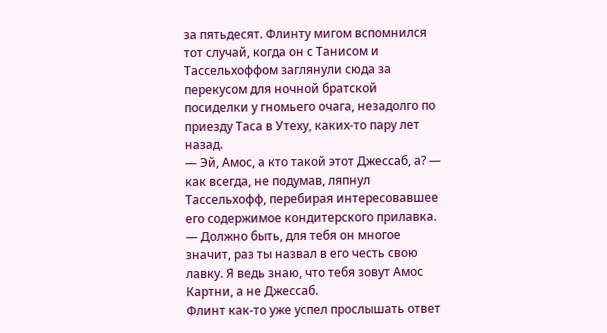за пятьдесят. Флинту мигом вспомнился тот случай, когда он с Танисом и Тассельхоффом заглянули сюда за перекусом для ночной братской посиделки у гномьего очага, незадолго по приезду Таса в Утеху, каких-то пару лет назад.
— Эй, Амос, а кто такой этот Джессаб, а? — как всегда, не подумав, ляпнул Тассельхофф, перебирая интересовавшее его содержимое кондитерского прилавка. — Должно быть, для тебя он многое значит, раз ты назвал в его честь свою лавку. Я ведь знаю, что тебя зовут Амос Картни, а не Джессаб.
Флинт как-то уже успел прослышать ответ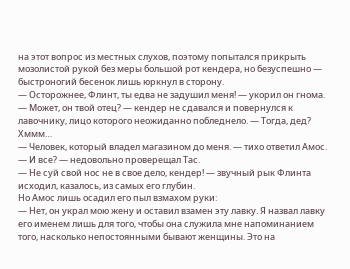на этот вопрос из местных слухов, поэтому попытался прикрыть мозолистой рукой без меры большой рот кендера, но безуспешно — быстроногий бесенок лишь юркнул в сторону.
— Осторожнее, Флинт, ты едва не задушил меня! — укорил он гнома. — Может, он твой отец? — кендер не сдавался и повернулся к лавочнику, лицо которого неожиданно побледнело. — Тогда, дед? Хммм…
— Человек, который владел магазином до меня. — тихо ответил Амос.
— И все? — недовольно проверещал Тас.
— Не суй свой нос не в свое дело, кендер! — звучный рык Флинта исходил, казалось, из самых его глубин.
Но Амос лишь осадил его пыл взмахом руки:
— Нет, он украл мою жену и оставил взамен эту лавку. Я назвал лавку его именем лишь для того, чтобы она служила мне напоминанием того, насколько непостоянными бывают женщины. Это на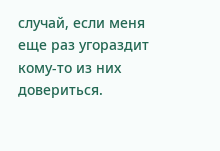случай, если меня еще раз угораздит кому-то из них довериться.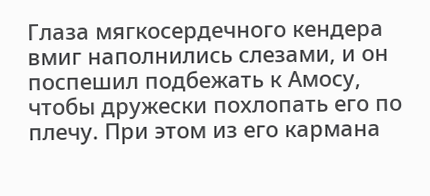Глаза мягкосердечного кендера вмиг наполнились слезами, и он поспешил подбежать к Амосу, чтобы дружески похлопать его по плечу. При этом из его кармана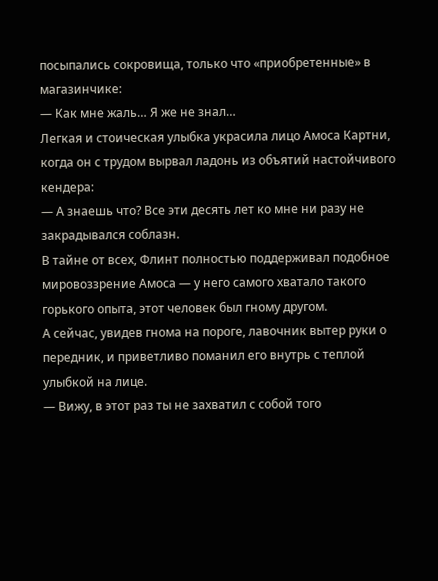посыпались сокровища, только что «приобретенные» в магазинчике:
— Как мне жаль… Я же не знал…
Легкая и стоическая улыбка украсила лицо Амоса Картни, когда он с трудом вырвал ладонь из объятий настойчивого кендера:
— А знаешь что? Все эти десять лет ко мне ни разу не закрадывался соблазн.
В тайне от всех, Флинт полностью поддерживал подобное мировоззрение Амоса — у него самого хватало такого горького опыта, этот человек был гному другом.
А сейчас, увидев гнома на пороге, лавочник вытер руки о передник, и приветливо поманил его внутрь с теплой улыбкой на лице.
— Вижу, в этот раз ты не захватил с собой того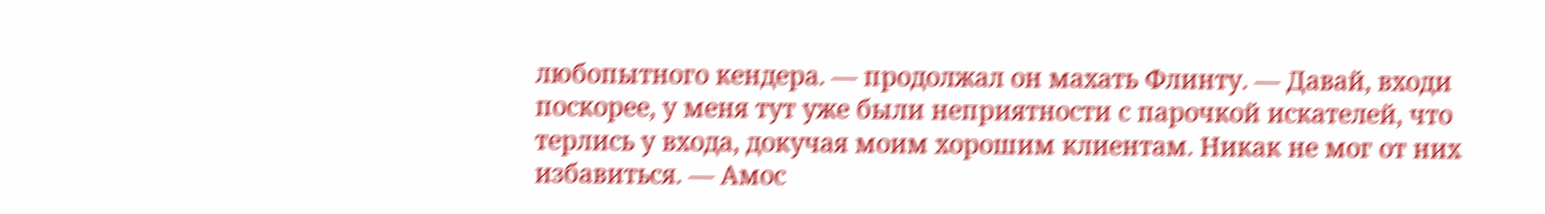любопытного кендера. — продолжал он махать Флинту. — Давай, входи поскорее, у меня тут уже были неприятности с парочкой искателей, что терлись у входа, докучая моим хорошим клиентам. Никак не мог от них избавиться. — Амос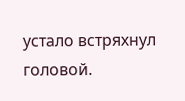устало встряхнул головой.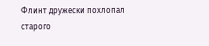Флинт дружески похлопал старого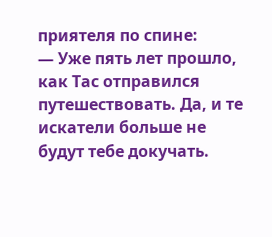приятеля по спине:
— Уже пять лет прошло, как Тас отправился путешествовать. Да, и те искатели больше не будут тебе докучать.